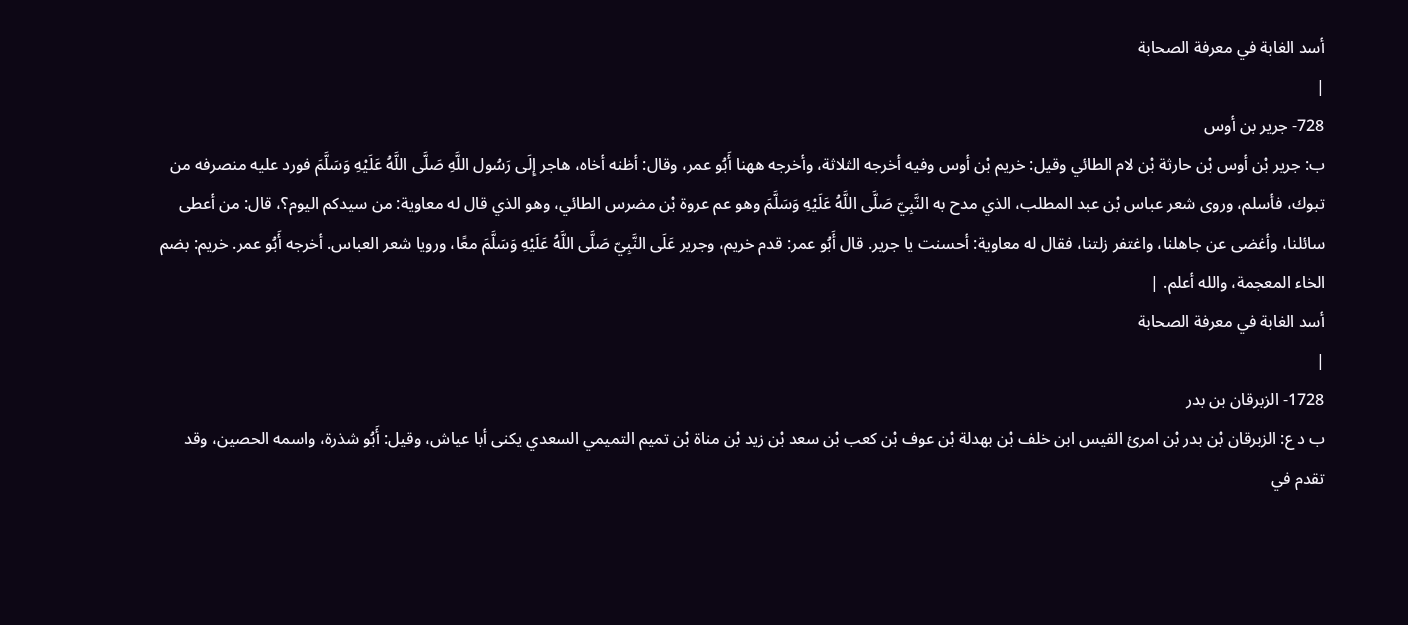أسد الغابة في معرفة الصحابة
|
728- جرير بن أوس
ب: جرير بْن أوس بْن حارثة بْن لام الطائي وقيل: خريم بْن أوس وفيه أخرجه الثلاثة، وأخرجه ههنا أَبُو عمر، وقال: أظنه أخاه، هاجر إِلَى رَسُول اللَّهِ صَلَّى اللَّهُ عَلَيْهِ وَسَلَّمَ فورد عليه منصرفه من تبوك، فأسلم، وروى شعر عباس بْن عبد المطلب، الذي مدح به النَّبِيّ صَلَّى اللَّهُ عَلَيْهِ وَسَلَّمَ وهو عم عروة بْن مضرس الطائي، وهو الذي قال له معاوية: من سيدكم اليوم؟، قال: من أعطى سائلنا، وأغضى عن جاهلنا، واغتفر زلتنا، فقال له معاوية: أحسنت يا جرير. قال أَبُو عمر: قدم خريم، وجرير عَلَى النَّبِيّ صَلَّى اللَّهُ عَلَيْهِ وَسَلَّمَ معًا، ورويا شعر العباس. أخرجه أَبُو عمر. خريم: بضم الخاء المعجمة، والله أعلم. |
أسد الغابة في معرفة الصحابة
|
1728- الزبرقان بن بدر
ب د ع: الزبرقان بْن بدر بْن امرئ القيس ابن خلف بْن بهدلة بْن عوف بْن كعب بْن سعد بْن زيد بْن مناة بْن تميم التميمي السعدي يكنى أبا عياش، وقيل: أَبُو شذرة، واسمه الحصين، وقد تقدم في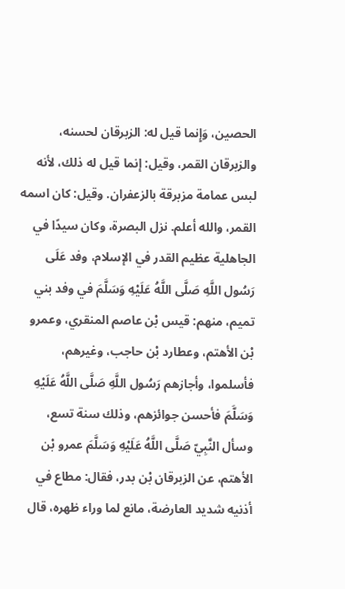الحصين، وَإِنما قيل له: الزبرقان لحسنه، والزبرقان القمر، وقيل: إنما قيل له ذلك، لأنه لبس عمامة مزبرقة بالزعفران. وقيل: كان اسمه القمر، والله أعلم. نزل البصرة، وكان سيدًا في الجاهلية عظيم القدر في الإسلام، وفد عَلَى رَسُول اللَّهِ صَلَّى اللَّهُ عَلَيْهِ وَسَلَّمَ في وفد بني تميم، منهم: قيس بْن عاصم المنقري، وعمرو بْن الأهتم، وعطارد بْن حاجب، وغيرهم، فأسلموا، وأجازهم رَسُول اللَّهِ صَلَّى اللَّهُ عَلَيْهِ وَسَلَّمَ فأحسن جوائزهم، وذلك سنة تسع، وسأل النَّبِيّ صَلَّى اللَّهُ عَلَيْهِ وَسَلَّمَ عمرو بْن الأهتم، عن الزبرقان بْن بدر، فقال: مطاع في أذنيه شديد العارضة، مانع لما وراء ظهره، قال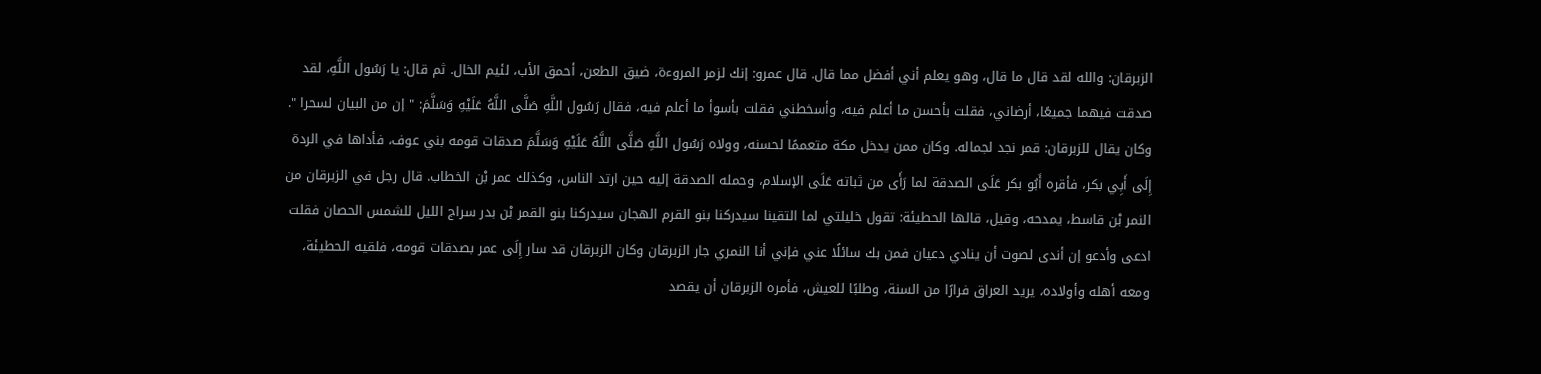الزبرقان: والله لقد قال ما قال، وهو يعلم أني أفضل مما قال. قال عمرو: إنك لزمر المروءة، ضيق الطعن، أحمق الأب، لئيم الخال. ثم قال: يا رَسُول اللَّهِ، لقد صدقت فيهما جميعًا، أرضاني، فقلت بأحسن ما أعلم فيه، وأسخطني فقلت بأسوأ ما أعلم فيه، فقال رَسُول اللَّهِ صَلَّى اللَّهُ عَلَيْهِ وَسَلَّمَ: " إن من البيان لسحرا ". وكان يقال للزبرقان: قمر نجد لجماله. وكان ممن يدخل مكة متعممًا لحسنه، وولاه رَسُول اللَّهِ صَلَّى اللَّهُ عَلَيْهِ وَسَلَّمَ صدقات قومه بني عوف، فأداها في الردة إِلَى أَبِي بكر، فأقره أَبُو بكر عَلَى الصدقة لما رَأَى من ثباته عَلَى الإسلام، وحمله الصدقة إليه حين ارتد الناس، وكذلك عمر بْن الخطاب. قال رجل في الزبرقان من النمر بْن قاسط، يمدحه، وقيل، قالها الحطيئة: تقول خليلتي لما التقينا سيدركنا بنو القرم الهجان سيدركنا بنو القمر بْن بدر سراج الليل للشمس الحصان فقلت ادعى وأدعو إن أندى لصوت أن ينادي دعيان فمن بك سائلًا عني فإني أنا النمري جار الزبرقان وكان الزبرقان قد سار إِلَى عمر بصدقات قومه، فلقيه الحطيئة، ومعه أهله وأولاده، يريد العراق فرارًا من السنة، وطلبًا للعيش، فأمره الزبرقان أن يقصد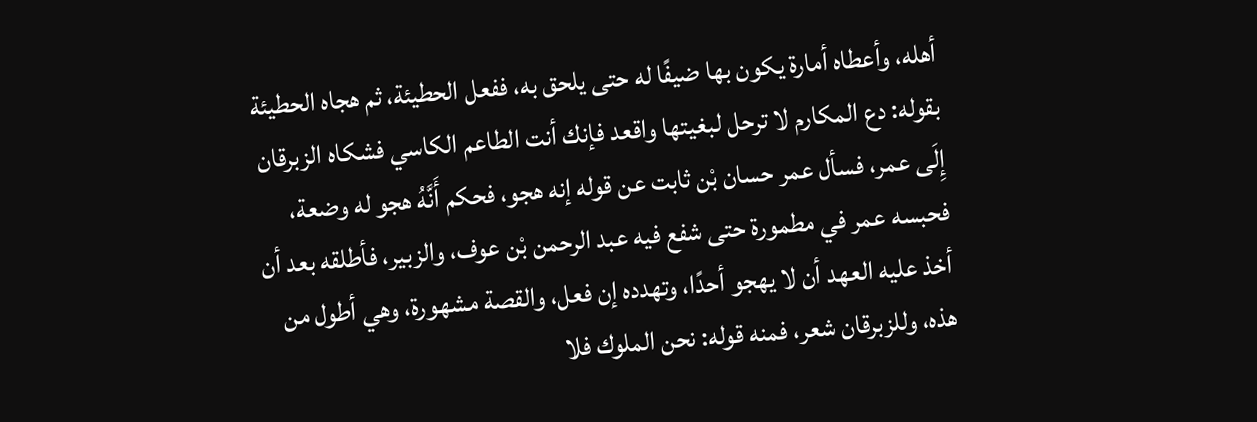أهله، وأعطاه أمارة يكون بها ضيفًا له حتى يلحق به، ففعل الحطيئة، ثم هجاه الحطيئة بقوله: دع المكارم لا ترحل لبغيتها واقعد فإنك أنت الطاعم الكاسي فشكاه الزبرقان إِلَى عمر، فسأل عمر حسان بْن ثابت عن قوله إنه هجو، فحكم أَنَّهُ هجو له وضعة، فحبسه عمر في مطمورة حتى شفع فيه عبد الرحمن بْن عوف، والزبير، فأطلقه بعد أن أخذ عليه العهد أن لا يهجو أحدًا، وتهدده إن فعل، والقصة مشهورة، وهي أطول من هذه، وللزبرقان شعر، فمنه قوله: نحن الملوك فلا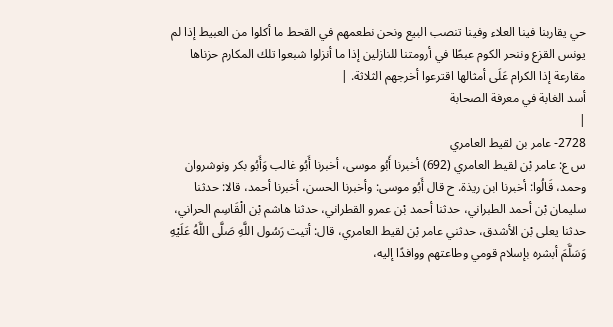حي يقاربنا فينا العلاء وفينا تنصب البيع ونحن نطعمهم في القحط ما أكلوا من العبيط إذا لم يونس القزع وننحر الكوم عبطًا في أرومتنا للنازلين إذا ما أنزلوا شبعوا تلك المكارم حزناها مقارعة إذا الكرام عَلَى أمثالها اقترعوا أخرجهم الثلاثة. |
أسد الغابة في معرفة الصحابة
|
2728- عامر بن لقيط العامري
س ع: عامر بْن لقيط العامري (692) أخبرنا أَبُو موسى، أخبرنا أَبُو غالب وَأَبُو بكر ونوشروان وحمد، قَالُوا: أخبرنا ابن ريذة. ح قال أَبُو موسى: وأخبرنا الحسن، أخبرنا أحمد، قالا: حدثنا سليمان بْن أحمد الطبراني، حدثنا أحمد بْن عمرو القطراني، حدثنا هاشم بْن الْقَاسِم الحراني، حدثنا يعلى بْن الأشدق، حدثني عامر بْن لقيط العامري، قال: أتيت رَسُول اللَّهِ صَلَّى اللَّهُ عَلَيْهِ وَسَلَّمَ أبشره بإسلام قومي وطاعتهم ووافدًا إليه،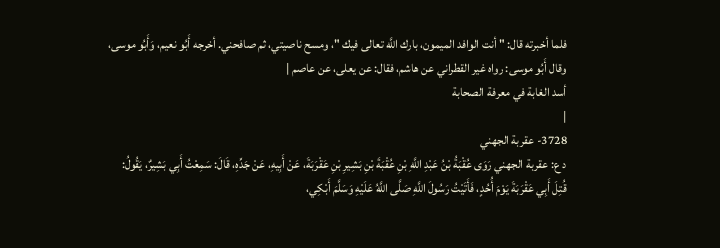فلما أخبرته قال: " أنت الوافد الميمون، بارك اللَّه تعالى فيك "، ومسح ناصيتي، ثم صافحني. أخرجه أَبُو نعيم، وَأَبُو موسى، وقال أَبُو موسى: رواه غير القطراني عن هاشم، فقال: عن يعلى، عن عاصم |
أسد الغابة في معرفة الصحابة
|
3728- عقربة الجهني
د ع: عقربة الجهني رَوَى عُقْبَةُ بْنُ عَبْدِ اللَّهِ بْنِ عُقْبَةَ بْنِ بَشِيرِ بْنِ عَقْرَبَةَ، عَنْ أَبِيهِ، عَنْ جَدِّهِ، قَالَ: سَمِعْتُ أَبِي بَشِيرٌ، يَقُولُ: قُتِلَ أَبِي عَقْرَبَةَ يَوْمَ أُحُدٍ، فَأَتَيْتُ رَسُولَ اللَّهِ صَلَّى اللَّهُ عَلَيْهِ وَسَلَّمَ أَبْكِي،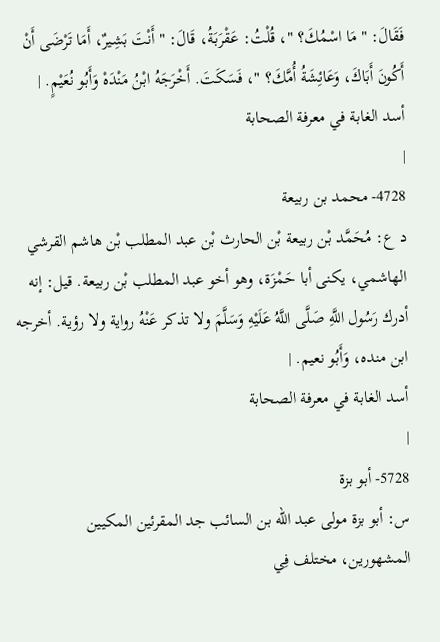فَقَالَ: " مَا اسْمُكَ؟ "، قُلْتُ: عَقْرَبَةُ، قَالَ: " أَنْتَ بَشِيرٌ، أَمَا تَرْضَى أَنْ أَكُونَ أَبَاكَ، وَعَائِشَةُ أُمَّكَ؟ "، فَسَكَتَ. أَخْرَجَهُ ابْنُ مَنْدَهْ وَأَبُو نُعَيْمٍ. |
أسد الغابة في معرفة الصحابة
|
4728- محمد بن ربيعة
د ع: مُحَمَّد بْن ربيعة بْن الحارث بْن عبد المطلب بْن هاشم القرشي الهاشمي، يكنى أبا حَمْزَة، وهو أخو عبد المطلب بْن ربيعة. قيل: إنه أدرك رَسُول اللَّهِ صَلَّى اللَّهُ عَلَيْهِ وَسَلَّمَ ولا تذكر عَنْهُ رواية ولا رؤية. أخرجه ابن منده، وَأَبُو نعيم. |
أسد الغابة في معرفة الصحابة
|
5728- أبو بزة
س: أبو بزة مولى عبد الله بن السائب جد المقرئين المكيين المشهورين، مختلف فِي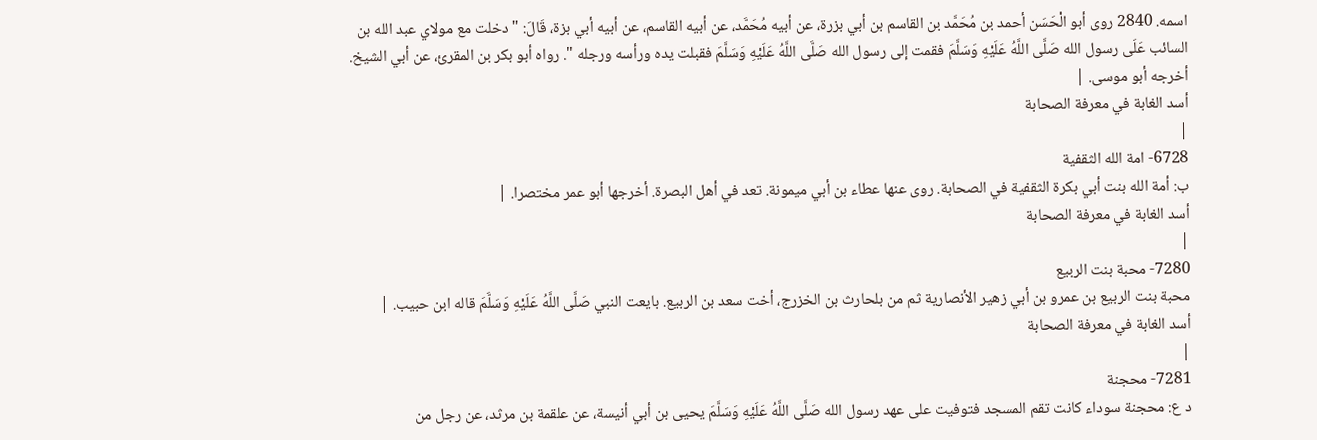اسمه. 2840 روى أبو الْحَسَن أحمد بن مُحَمَّد بن القاسم بن أبي بزرة، عن أبيه مُحَمَّد، عن أبيه القاسم، عن أبيه أبي بزة، قَالَ: " دخلت مع مولاي عبد الله بن السائب عَلَى رسول الله صَلَّى اللَّهُ عَلَيْهِ وَسَلَّمَ فقمت إلى رسول الله صَلَّى اللَّهُ عَلَيْهِ وَسَلَّمَ فقبلت يده ورأسه ورجله ". رواه أبو بكر بن المقرئ، عن أبي الشيخ. أخرجه أبو موسى. |
أسد الغابة في معرفة الصحابة
|
6728- امة الله الثقفية
ب: أمة الله بنت أبي بكرة الثقفية في الصحابة. روى عنها عطاء بن أبي ميمونة. تعد في أهل البصرة. أخرجها أبو عمر مختصرا. |
أسد الغابة في معرفة الصحابة
|
7280- محبة بنت الربيع
محبة بنت الربيع بن عمرو بن أبي زهير الأنصارية ثم من بلحارث بن الخزرج، أخت سعد بن الربيع. بايعت النبي صَلَّى اللَّهُ عَلَيْهِ وَسَلَّمَ قاله ابن حبيب. |
أسد الغابة في معرفة الصحابة
|
7281- محجنة
د ع: محجنة سوداء كانت تقم المسجد فتوفيت على عهد رسول الله صَلَّى اللَّهُ عَلَيْهِ وَسَلَّمَ يحيى بن أبي أنيسة، عن علقمة بن مرثد، عن رجل من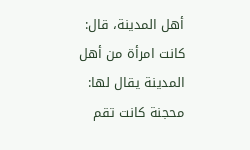أهل المدينة، قال: كانت امرأة من أهل المدينة يقال لها: محجنة كانت تقم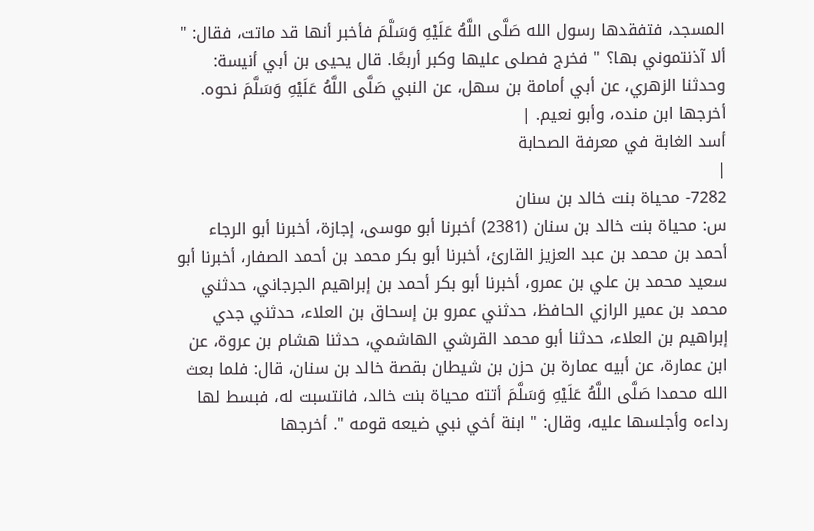المسجد، فتفقدها رسول الله صَلَّى اللَّهُ عَلَيْهِ وَسَلَّمَ فأخبر أنها قد ماتت، فقال: " ألا آذنتموني بها؟ " فخرج فصلى عليها وكبر أربعًا. قال يحيى بن أبي أنيسة: وحدثنا الزهري، عن أبي أمامة بن سهل، عن النبي صَلَّى اللَّهُ عَلَيْهِ وَسَلَّمَ نحوه. أخرجها ابن منده، وأبو نعيم. |
أسد الغابة في معرفة الصحابة
|
7282- محياة بنت خالد بن سنان
س: محياة بنت خالد بن سنان (2381) أخبرنا أبو موسى، إجازة، أخبرنا أبو الرجاء أحمد بن محمد بن عبد العزيز القارئ، أخبرنا أبو بكر محمد بن أحمد الصفار، أخبرنا أبو سعيد محمد بن علي بن عمرو، أخبرنا أبو بكر أحمد بن إبراهيم الجرجاني، حدثني محمد بن عمير الرازي الحافظ، حدثني عمرو بن إسحاق بن العلاء، حدثني جدي إبراهيم بن العلاء، حدثنا أبو محمد القرشي الهاشمي، حدثنا هشام بن عروة، عن ابن عمارة، عن أبيه عمارة بن حزن بن شيطان بقصة خالد بن سنان، قال: فلما بعث الله محمدا صَلَّى اللَّهُ عَلَيْهِ وَسَلَّمَ أتته محياة بنت خالد، فانتسبت له، فبسط لها رداءه وأجلسها عليه، وقال: " ابنة أخي نبي ضيعه قومه ". أخرجها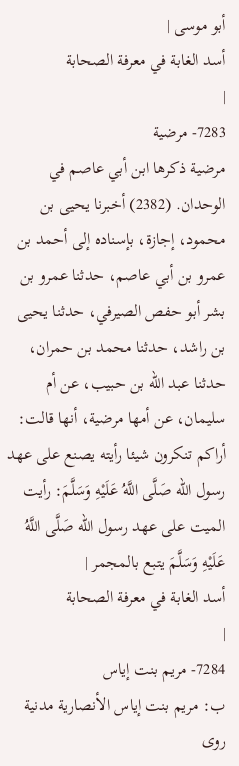أبو موسى |
أسد الغابة في معرفة الصحابة
|
7283- مرضية
مرضية ذكرها ابن أبي عاصم في الوحدان. (2382) أخبرنا يحيى بن محمود، إجازة، بإسناده إلى أحمد بن عمرو بن أبي عاصم، حدثنا عمرو بن بشر أبو حفص الصيرفي، حدثنا يحيى بن راشد، حدثنا محمد بن حمران، حدثنا عبد الله بن حبيب، عن أم سليمان، عن أمها مرضية، أنها قالت: أراكم تنكرون شيئا رأيته يصنع على عهد رسول الله صَلَّى اللَّهُ عَلَيْهِ وَسَلَّمَ: رأيت الميت على عهد رسول الله صَلَّى اللَّهُ عَلَيْهِ وَسَلَّمَ يتبع بالمجمر |
أسد الغابة في معرفة الصحابة
|
7284- مريم بنت إياس
ب: مريم بنت إياس الأنصارية مدنية روى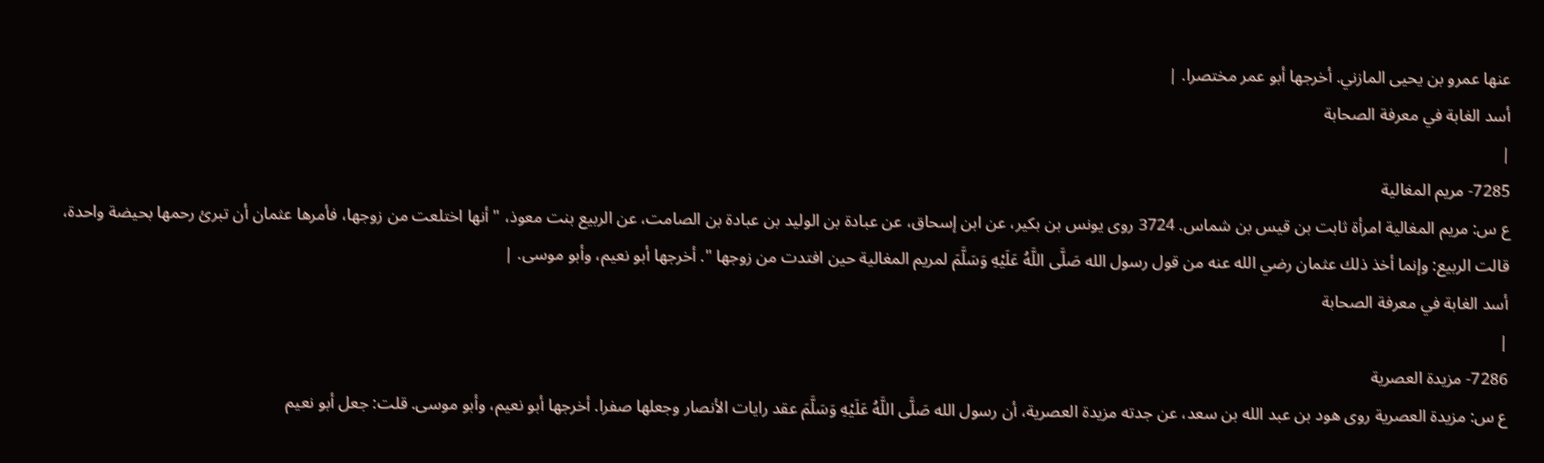عنها عمرو بن يحيى المازني. أخرجها أبو عمر مختصرا. |
أسد الغابة في معرفة الصحابة
|
7285- مريم المغالية
ع س: مريم المغالية امرأة ثابت بن قيس بن شماس. 3724 روى يونس بن بكير، عن ابن إسحاق، عن عبادة بن الوليد بن عبادة بن الصامت، عن الربيع بنت معوذ، " أنها اختلعت من زوجها، فأمرها عثمان أن تبرئ رحمها بحيضة واحدة، قالت الربيع: وإنما أخذ ذلك عثمان رضي الله عنه من قول رسول الله صَلَّى اللَّهُ عَلَيْهِ وَسَلَّمَ لمريم المغالية حين افتدت من زوجها ". أخرجها أبو نعيم، وأبو موسى. |
أسد الغابة في معرفة الصحابة
|
7286- مزيدة العصرية
ع س: مزيدة العصرية روى هود بن عبد الله بن سعد، عن جدته مزيدة العصرية، أن رسول الله صَلَّى اللَّهُ عَلَيْهِ وَسَلَّمَ عقد رايات الأنصار وجعلها صفرا. أخرجها أبو نعيم، وأبو موسى. قلت: جعل أبو نعيم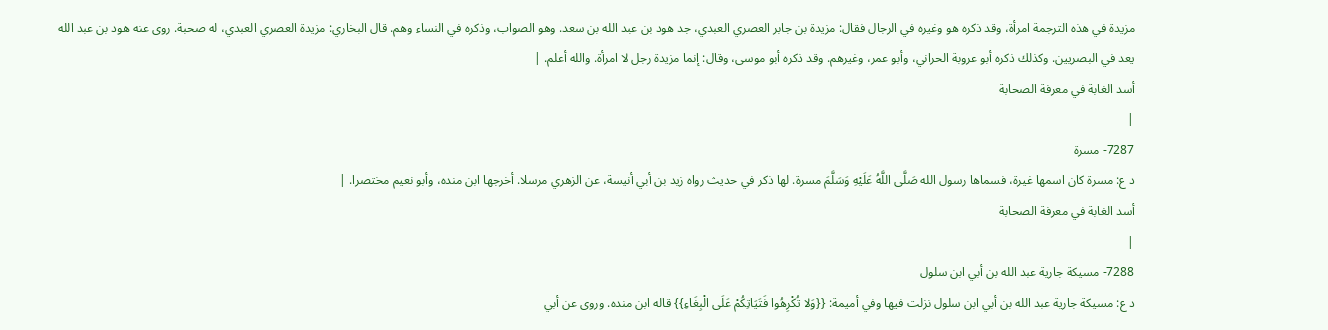مزيدة في هذه الترجمة امرأة، وقد ذكره هو وغيره في الرجال فقال: مزيدة بن جابر العصري العبدي، جد هود بن عبد الله بن سعد. وهو الصواب، وذكره في النساء وهم. قال البخاري: مزيدة العصري العبدي، له صحبة. روى عنه هود بن عبد الله يعد في البصريين. وكذلك ذكره أبو عروبة الحراني، وأبو عمر، وغيرهم. وقد ذكره أبو موسى، وقال: إنما مزيدة رجل لا امرأة. والله أعلم. |
أسد الغابة في معرفة الصحابة
|
7287- مسرة
د ع: مسرة كان اسمها غيرة، فسماها رسول الله صَلَّى اللَّهُ عَلَيْهِ وَسَلَّمَ مسرة. لها ذكر في حديث رواه زيد بن أبي أنيسة، عن الزهري مرسلا. أخرجها ابن منده، وأبو نعيم مختصرا. |
أسد الغابة في معرفة الصحابة
|
7288- مسيكة جارية عبد الله بن أبي ابن سلول
د ع: مسيكة جارية عبد الله بن أبي ابن سلول نزلت فيها وفي أميمة: {{وَلا تُكْرِهُوا فَتَيَاتِكُمْ عَلَى الْبِغَاءِ}} قاله ابن منده. وروى عن أبي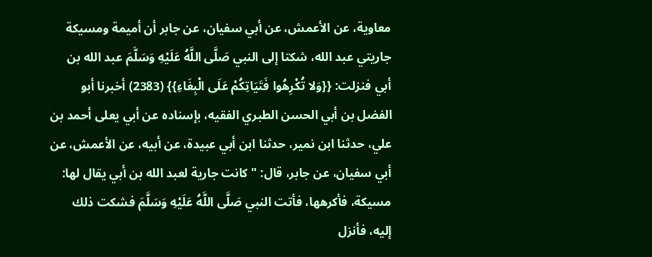معاوية، عن الأعمش، عن أبي سفيان، عن جابر أن أميمة ومسيكة جاريتي عبد الله، شكتا إلى النبي صَلَّى اللَّهُ عَلَيْهِ وَسَلَّمَ عبد الله بن أبي فنزلت: {{وَلا تُكْرِهُوا فَتَيَاتِكُمْ عَلَى الْبِغَاءِ}} (2383) أخبرنا أبو الفضل بن أبي الحسن الطبري الفقيه، بإسناده عن أبي يعلى أحمد بن علي، حدثنا ابن نمير، حدثنا ابن أبي عبيدة، عن أبيه، عن الأعمش، عن أبي سفيان، عن جابر، قال: " كانت جارية لعبد الله بن أبي يقال لها: مسيكة، فأكرهها، فأتت النبي صَلَّى اللَّهُ عَلَيْهِ وَسَلَّمَ فشكت ذلك إليه، فأنزل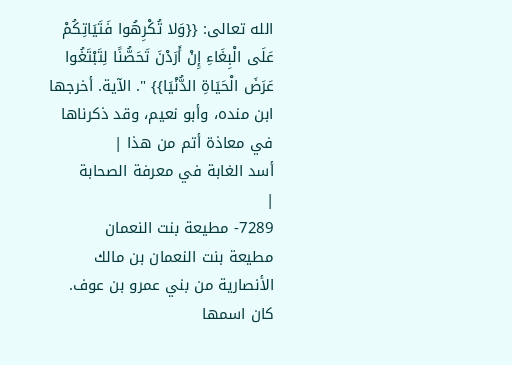الله تعالى: {{وَلا تُكْرِهُوا فَتَيَاتِكُمْ عَلَى الْبِغَاءِ إِنْ أَرَدْنَ تَحَصُّنًا لِتَبْتَغُوا عَرَضَ الْحَيَاةِ الدُّنْيَا}} ". الآية. أخرجها ابن منده، وأبو نعيم، وقد ذكرناها في معاذة أتم من هذا |
أسد الغابة في معرفة الصحابة
|
7289- مطيعة بنت النعمان
مطيعة بنت النعمان بن مالك الأنصارية من بني عمرو بن عوف. كان اسمها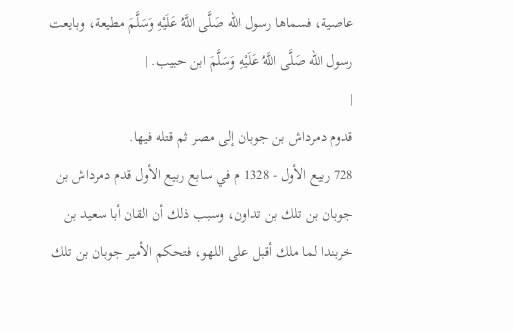عاصية، فسماها رسول الله صَلَّى اللَّهُ عَلَيْهِ وَسَلَّمَ مطيعة، وبايعت رسول الله صَلَّى اللَّهُ عَلَيْهِ وَسَلَّمَ ابن حبيب. |
|
قدوم دمرداش بن جوبان إلى مصر ثم قتله فيها.
728 ربيع الأول - 1328 م في سابع ربيع الأول قدم دمرداش بن جوبان بن تلك بن تداون، وسبب ذلك أن القان أبا سعيد بن خربندا لما ملك أقبل على اللهو، فتحكم الأمير جوبان بن تلك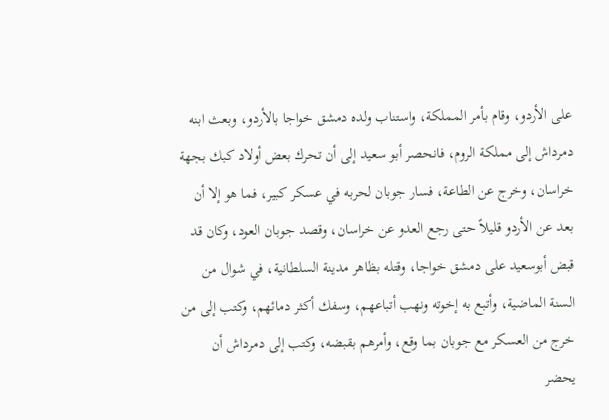على الأردو، وقام بأمر المملكة، واستناب ولده دمشق خواجا بالأردو، وبعث ابنه دمرداش إلى مملكة الروم، فانحصر أبو سعيد إلى أن تحرك بعض أولاد كبك بجهة خراسان، وخرج عن الطاعة، فسار جوبان لحربه في عسكر كبير، فما هو إلا أن بعد عن الأردو قليلاً حتى رجع العدو عن خراسان، وقصد جوبان العود، وكان قد قبض أبوسعيد على دمشق خواجا، وقتله بظاهر مدينة السلطانية، في شوال من السنة الماضية، وأتبع به إخوته ونهب أتباعهم، وسفك أكثر دمائهم، وكتب إلى من خرج من العسكر مع جوبان بما وقع، وأمرهم بقبضه، وكتب إلى دمرداش أن يحضر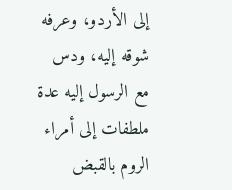إلى الأردو، وعرفه شوقه إليه، ودس مع الرسول إليه عدة ملطفات إلى أمراء الروم بالقبض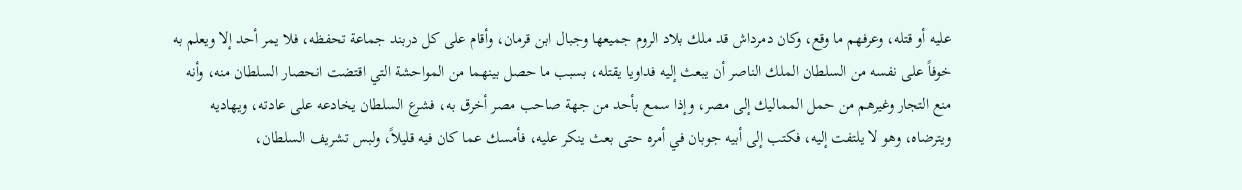عليه أو قتله، وعرفهم ما وقع، وكان دمرداش قد ملك بلاد الروم جميعها وجبال ابن قرمان، وأقام على كل دربند جماعة تحفظه، فلا يمر أحد إلا ويعلم به خوفاً على نفسه من السلطان الملك الناصر أن يبعث إليه فداويا يقتله، بسبب ما حصل بينهما من المواحشة التي اقتضت انحصار السلطان منه، وأنه منع التجار وغيرهم من حمل المماليك إلى مصر، وإذا سمع بأحد من جهة صاحب مصر أخرق به، فشرع السلطان يخادعه على عادته، ويهاديه ويترضاه، وهو لا يلتفت إليه، فكتب إلى أبيه جوبان في أمره حتى بعث ينكر عليه، فأمسك عما كان فيه قليلاً، ولبس تشريف السلطان،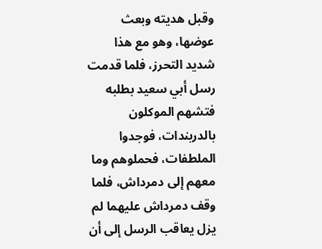وقبل هديته وبعث عوضها، وهو مع هذا شديد التحرز، فلما قدمت رسل أبي سعيد بطلبه فتشهم الموكلون بالدربندات، فوجدوا الملطفات، فحملوهم وما معهم إلى دمرداش، فلما وقف دمرداش عليهما لم يزل يعاقب الرسل إلى أن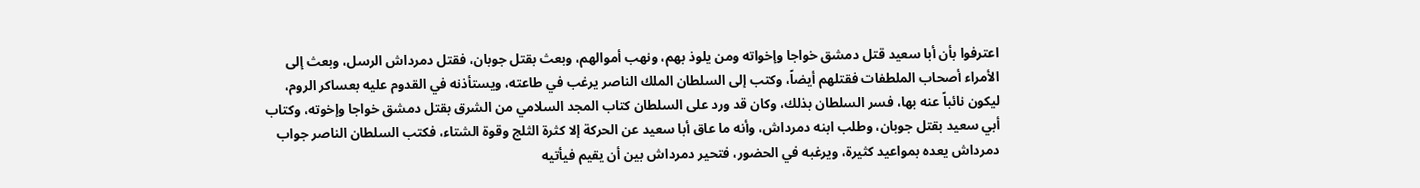اعترفوا بأن أبا سعيد قتل دمشق خواجا وإخواته ومن يلوذ بهم، ونهب أموالهم، وبعث بقتل جوبان، فقتل دمرداش الرسل، وبعث إلى الأمراء أصحاب الملطفات فقتلهم أيضاً، وكتب إلى السلطان الملك الناصر يرغب في طاعته، ويستأذنه في القدوم عليه بعساكر الروم، ليكون نائباً عنه بها، فسر السلطان بذلك، وكان قد ورد على السلطان كتاب المجد السلامي من الشرق بقتل دمشق خواجا وإخوته، وكتاب أبي سعيد بقتل جوبان، وطلب ابنه دمرداش، وأنه ما عاق أبا سعيد عن الحركة إلا كثرة الثلج وقوة الشتاء، فكتب السلطان الناصر جواب دمرداش يعده بمواعيد كثيرة، ويرغبه في الحضور، فتحير دمرداش بين أن يقيم فيأتيه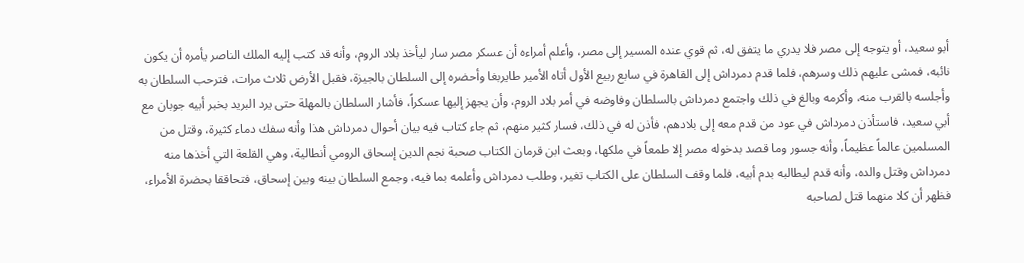أبو سعيد، أو يتوجه إلى مصر فلا يدري ما يتفق له، ثم قوي عنده المسير إلى مصر، وأعلم أمراءه أن عسكر مصر سار ليأخذ بلاد الروم، وأنه قد كتب إليه الملك الناصر يأمره أن يكون نائبه، فمشى عليهم ذلك وسرهم، فلما قدم دمرداش إلى القاهرة في سابع ربيع الأول أتاه الأمير طايربغا وأحضره إلى السلطان بالجيزة، فقبل الأرض ثلاث مرات، فترحب السلطان به وأجلسه بالقرب منه، وأكرمه وبالغ في ذلك واجتمع دمرداش بالسلطان وفاوضه في أمر بلاد الروم، وأن يجهز إليها عسكراً، فأشار السلطان بالمهلة حتى يرد البريد بخبر أبيه جوبان مع أبي سعيد، فاستأذن دمرداش في عود من قدم معه إلى بلادهم، فأذن له في ذلك، فسار كثير منهم، ثم جاء كتاب فيه بيان أحوال دمرداش هذا وأنه سفك دماء كثيرة، وقتل من المسلمين عالماً عظيماً، وأنه جسور وما قصد بدخوله مصر إلا طمعاً في ملكها، وبعث ابن قرمان الكتاب صحبة نجم الدين إسحاق الرومي أنطالية، وهي القلعة التي أخذها منه دمرداش وقتل والده، وأنه قدم ليطالبه بدم أبيه، فلما وقف السلطان على الكتاب تغير، وطلب دمرداش وأعلمه بما فيه، وجمع السلطان بينه وبين إسحاق، فتحاققا بحضرة الأمراء، فظهر أن كلا منهما قتل لصاحبه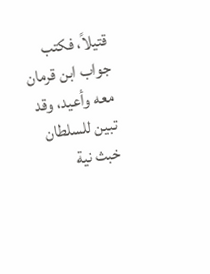قتيلاً، فكتب جواب ابن قرمان معه وأعيد، وقد تبين للسلطان خبث نية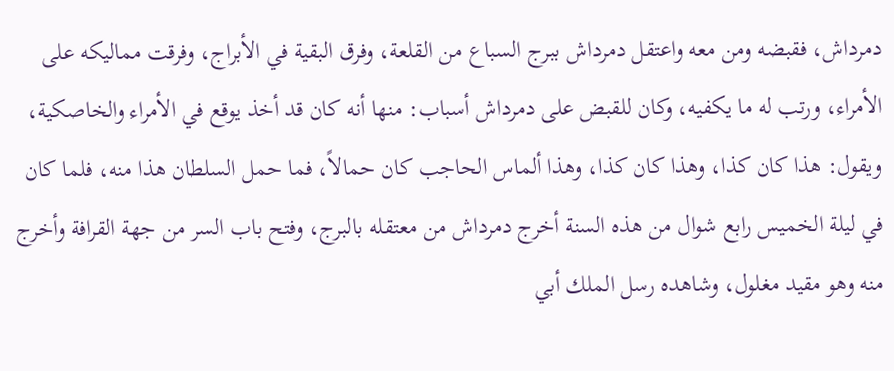دمرداش، فقبضه ومن معه واعتقل دمرداش ببرج السباع من القلعة، وفرق البقية في الأبراج، وفرقت مماليكه على الأمراء، ورتب له ما يكفيه، وكان للقبض على دمرداش أسباب: منها أنه كان قد أخذ يوقع في الأمراء والخاصكية، ويقول: هذا كان كذا، وهذا كان كذا، وهذا ألماس الحاجب كان حمالاً، فما حمل السلطان هذا منه، فلما كان في ليلة الخميس رابع شوال من هذه السنة أخرج دمرداش من معتقله بالبرج، وفتح باب السر من جهة القرافة وأخرج منه وهو مقيد مغلول، وشاهده رسل الملك أبي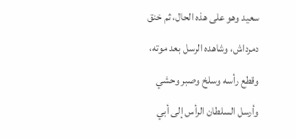سعيد وهو على هذه الحال، ثم خنق دمرداش، وشاهده الرسل بعد موته، وقطع رأسه وسلخ وصبر وحشي وأرسل السلطان الرأس إلى أبي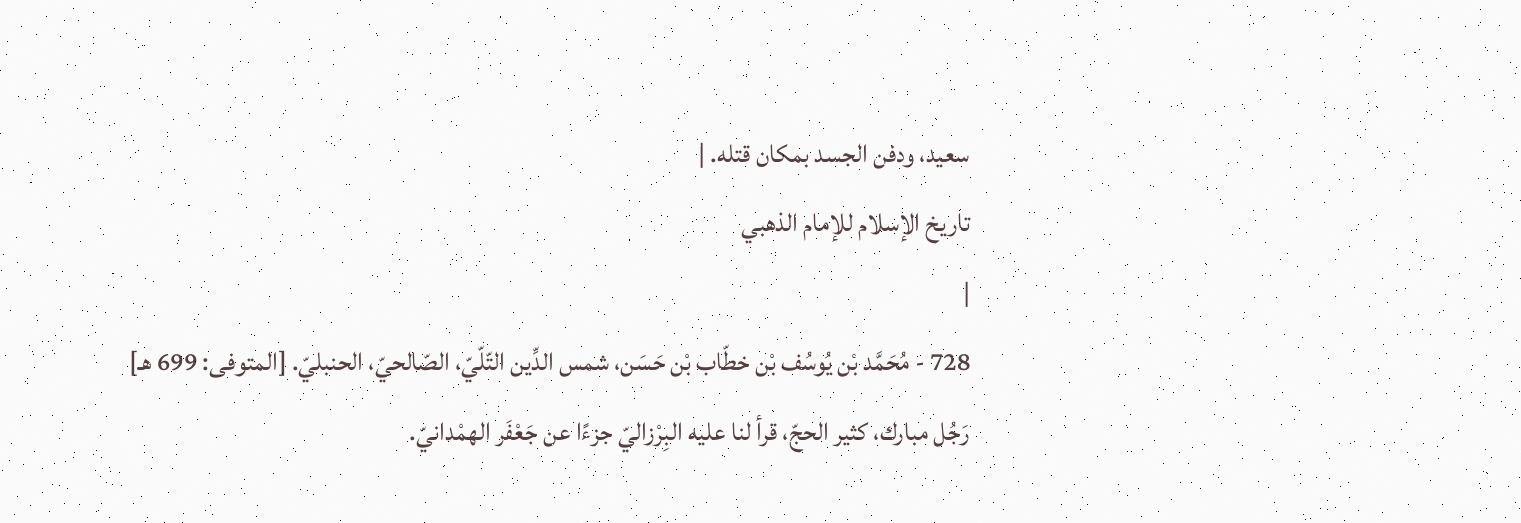سعيد، ودفن الجسد بمكان قتله. |
تاريخ الإسلام للإمام الذهبي
|
728 - مُحَمَّد بْن يُوسُف بْن خطّاب بْن حَسَن، شمس الدِّين التّلّيّ، الصّالحيّ، الحنبليّ. [المتوفى: 699 هـ]
رَجُل مبارك، كثير الحجّ، قرأ لنا عليه البِرْزاليّ جزءًا عن جَعْفَر الهمْدانيّ.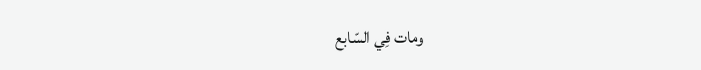ومات فِي السّابع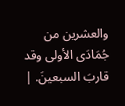والعشرين من جُمَادَى الأولى وقد قاربَ السبعينَ. |